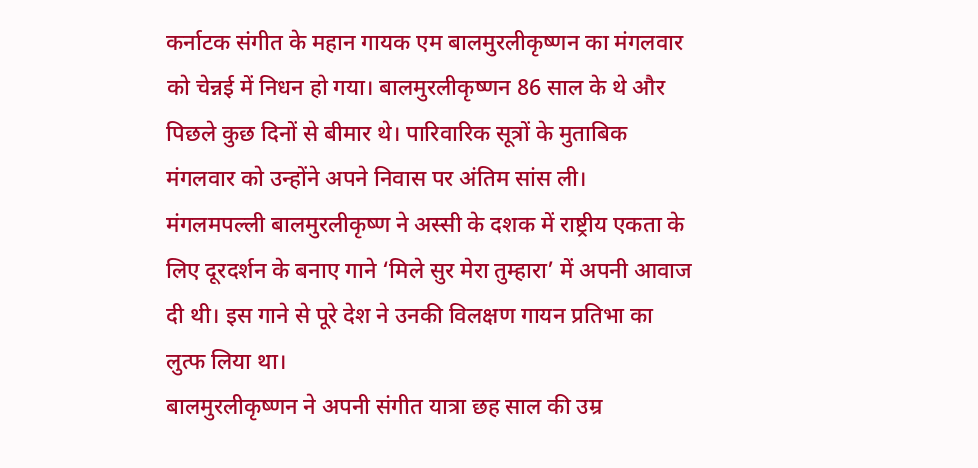कर्नाटक संगीत के महान गायक एम बालमुरलीकृष्णन का मंगलवार को चेन्नई में निधन हो गया। बालमुरलीकृष्णन 86 साल के थे और पिछले कुछ दिनों से बीमार थे। पारिवारिक सूत्रों के मुताबिक मंगलवार को उन्होंने अपने निवास पर अंतिम सांस ली।
मंगलमपल्ली बालमुरलीकृष्ण ने अस्सी के दशक में राष्ट्रीय एकता के लिए दूरदर्शन के बनाए गाने ‘मिले सुर मेरा तुम्हारा’ में अपनी आवाज दी थी। इस गाने से पूरे देश ने उनकी विलक्षण गायन प्रतिभा का लुत्फ लिया था।
बालमुरलीकृष्णन ने अपनी संगीत यात्रा छह साल की उम्र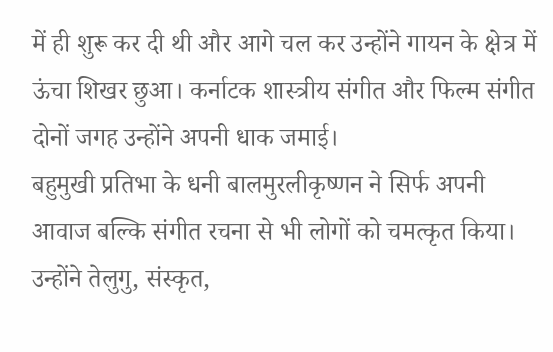में ही शुरू कर दी थी और आगे चल कर उन्होंने गायन के क्षेत्र में ऊंचा शिखर छुआ। कर्नाटक शास्त्रीय संगीत और फिल्म संगीत दोनों जगह उन्होंने अपनी धाक जमाई।
बहुमुखी प्रतिभा के धनी बालमुरलीकृष्णन ने सिर्फ अपनी आवाज बल्कि संगीत रचना से भी लोगों को चमत्कृत किया। उन्होंने तेलुगु, संस्कृत,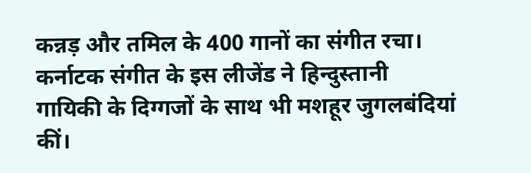कन्नड़ और तमिल के 400 गानों का संगीत रचा।
कर्नाटक संगीत के इस लीजेंड ने हिन्दुस्तानी गायिकी के दिग्गजों के साथ भी मशहूर जुगलबंदियां कीं।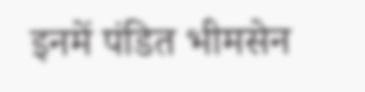इनमें पंडित भीमसेन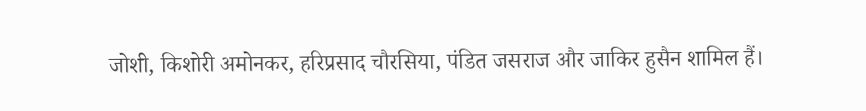जोशी, किशोरी अमोनकर, हरिप्रसाद चौरसिया, पंडित जसराज और जाकिर हुसैन शामिल हैं।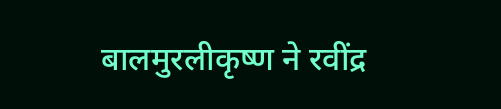बालमुरलीकृष्ण ने रवींद्र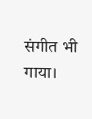संगीत भी गाया।